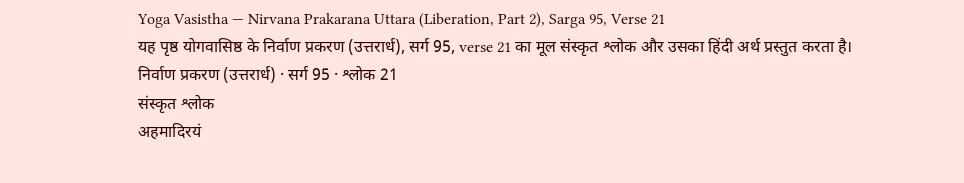Yoga Vasistha — Nirvana Prakarana Uttara (Liberation, Part 2), Sarga 95, Verse 21
यह पृष्ठ योगवासिष्ठ के निर्वाण प्रकरण (उत्तरार्ध), सर्ग 95, verse 21 का मूल संस्कृत श्लोक और उसका हिंदी अर्थ प्रस्तुत करता है।
निर्वाण प्रकरण (उत्तरार्ध) · सर्ग 95 · श्लोक 21
संस्कृत श्लोक
अहमादिरयं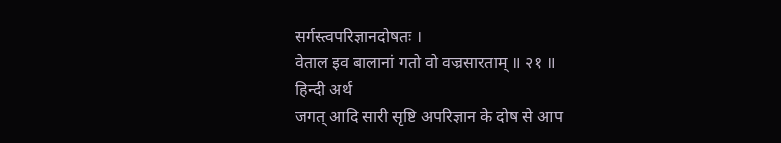सर्गस्त्वपरिज्ञानदोषतः ।
वेताल इव बालानां गतो वो वज्रसारताम् ॥ २१ ॥
हिन्दी अर्थ
जगत् आदि सारी सृष्टि अपरिज्ञान के दोष से आप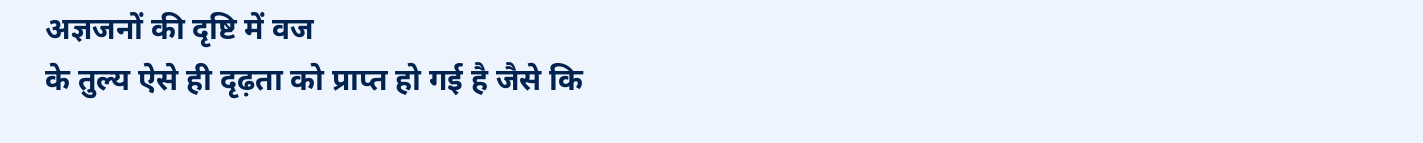अज्ञजनों की दृष्टि में वज
के तुल्य ऐसे ही दृढ़ता को प्राप्त हो गई है जैसे कि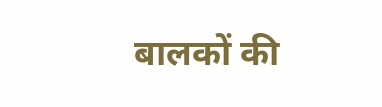बालकों की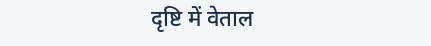दृष्टि में वेताल